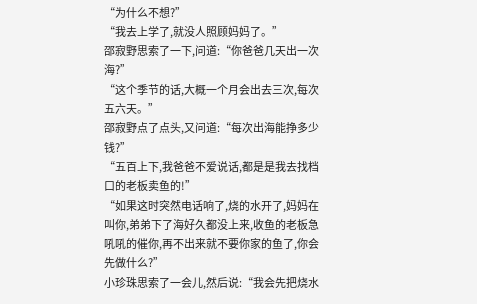“为什么不想?”
“我去上学了,就没人照顾妈妈了。”
邵寂野思索了一下,问道:“你爸爸几天出一次海?”
“这个季节的话,大概一个月会出去三次,每次五六天。”
邵寂野点了点头,又问道:“每次出海能挣多少钱?”
“五百上下,我爸爸不爱说话,都是是我去找档口的老板卖鱼的!”
“如果这时突然电话响了,烧的水开了,妈妈在叫你,弟弟下了海好久都没上来,收鱼的老板急吼吼的催你,再不出来就不要你家的鱼了,你会先做什么?”
小珍珠思索了一会儿,然后说:“我会先把烧水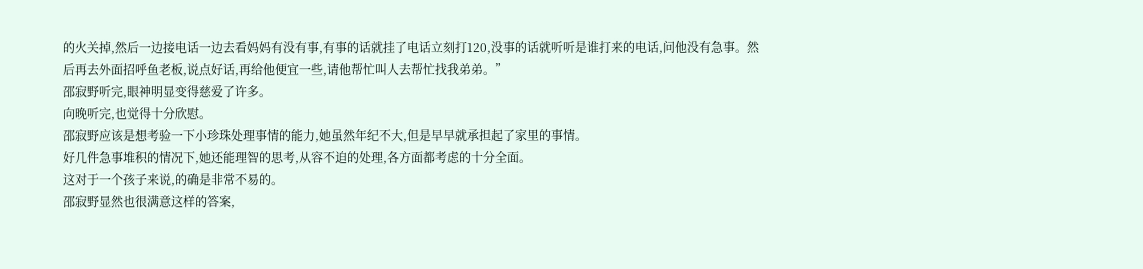的火关掉,然后一边接电话一边去看妈妈有没有事,有事的话就挂了电话立刻打120,没事的话就听听是谁打来的电话,问他没有急事。然后再去外面招呼鱼老板,说点好话,再给他便宜一些,请他帮忙叫人去帮忙找我弟弟。”
邵寂野听完,眼神明显变得慈爱了许多。
向晚听完,也觉得十分欣慰。
邵寂野应该是想考验一下小珍珠处理事情的能力,她虽然年纪不大,但是早早就承担起了家里的事情。
好几件急事堆积的情况下,她还能理智的思考,从容不迫的处理,各方面都考虑的十分全面。
这对于一个孩子来说,的确是非常不易的。
邵寂野显然也很满意这样的答案,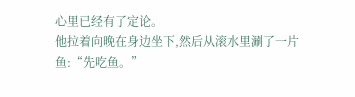心里已经有了定论。
他拉着向晚在身边坐下,然后从滚水里涮了一片鱼:“先吃鱼。”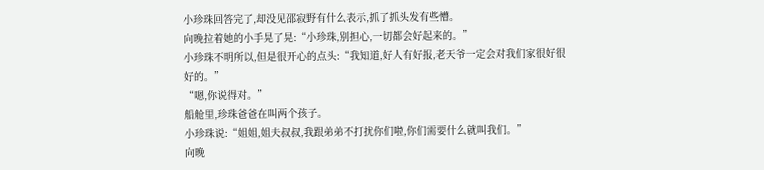小珍珠回答完了,却没见邵寂野有什么表示,抓了抓头发有些懵。
向晚拉着她的小手晃了晃:“小珍珠,别担心,一切都会好起来的。”
小珍珠不明所以,但是很开心的点头:“我知道,好人有好报,老天爷一定会对我们家很好很好的。”
“嗯,你说得对。”
船舱里,珍珠爸爸在叫两个孩子。
小珍珠说:“姐姐,姐夫叔叔,我跟弟弟不打扰你们啦,你们需要什么就叫我们。”
向晚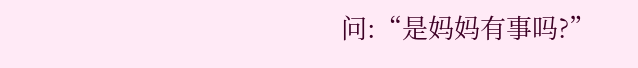问:“是妈妈有事吗?”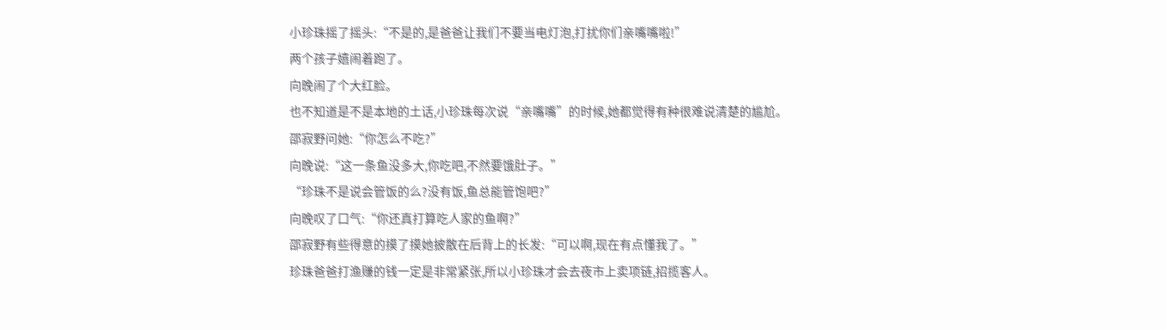小珍珠摇了摇头:“不是的,是爸爸让我们不要当电灯泡,打扰你们亲嘴嘴啦!”
两个孩子嬉闹着跑了。
向晚闹了个大红脸。
也不知道是不是本地的土话,小珍珠每次说“亲嘴嘴”的时候,她都觉得有种很难说清楚的尴尬。
邵寂野问她:“你怎么不吃?”
向晚说:“这一条鱼没多大,你吃吧,不然要饿肚子。”
“珍珠不是说会管饭的么?没有饭,鱼总能管饱吧?”
向晚叹了口气:“你还真打算吃人家的鱼啊?”
邵寂野有些得意的摸了摸她披散在后背上的长发:“可以啊,现在有点懂我了。”
珍珠爸爸打渔赚的钱一定是非常紧张,所以小珍珠才会去夜市上卖项链,招揽客人。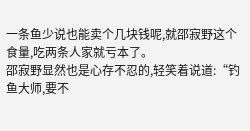一条鱼少说也能卖个几块钱呢,就邵寂野这个食量,吃两条人家就亏本了。
邵寂野显然也是心存不忍的,轻笑着说道:“钓鱼大师,要不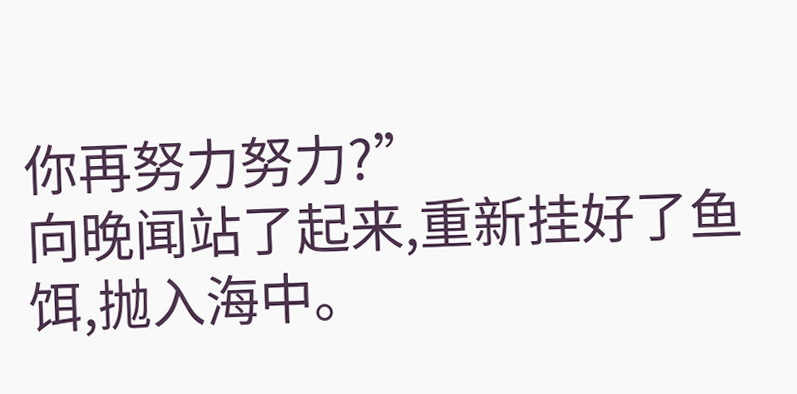你再努力努力?”
向晚闻站了起来,重新挂好了鱼饵,抛入海中。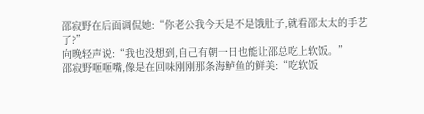邵寂野在后面调侃她:“你老公我今天是不是饿肚子,就看邵太太的手艺了?”
向晚轻声说:“我也没想到,自己有朝一日也能让邵总吃上软饭。”
邵寂野咂咂嘴,像是在回味刚刚那条海鲈鱼的鲜美:“吃软饭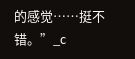的感觉……挺不错。”_c